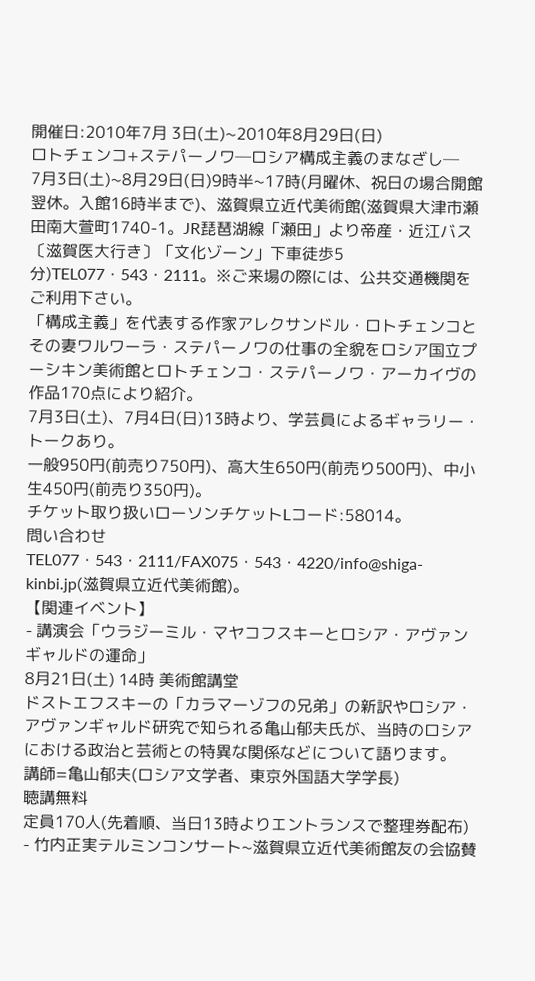開催日:2010年7月 3日(土)~2010年8月29日(日)
ロトチェンコ+ステパーノワ─ロシア構成主義のまなざし─
7月3日(土)~8月29日(日)9時半~17時(月曜休、祝日の場合開館翌休。入館16時半まで)、滋賀県立近代美術館(滋賀県大津市瀬田南大萱町1740-1。JR琵琶湖線「瀬田」より帝産・近江バス〔滋賀医大行き〕「文化ゾーン」下車徒歩5分)TEL077・543・2111。※ご来場の際には、公共交通機関をご利用下さい。
「構成主義」を代表する作家アレクサンドル・ロトチェンコとその妻ワルワーラ・ステパーノワの仕事の全貌をロシア国立プーシキン美術館とロトチェンコ・ステパーノワ・アーカイヴの作品170点により紹介。
7月3日(土)、7月4日(日)13時より、学芸員によるギャラリー・トークあり。
一般950円(前売り750円)、高大生650円(前売り500円)、中小生450円(前売り350円)。
チケット取り扱いローソンチケットLコード:58014。
問い合わせTEL077・543・2111/FAX075・543・4220/info@shiga-kinbi.jp(滋賀県立近代美術館)。
【関連イベント】
- 講演会「ウラジーミル・マヤコフスキーとロシア・アヴァンギャルドの運命」
8月21日(土) 14時 美術館講堂
ドストエフスキーの「カラマーゾフの兄弟」の新訳やロシア・アヴァンギャルド研究で知られる亀山郁夫氏が、当時のロシアにおける政治と芸術との特異な関係などについて語ります。
講師=亀山郁夫(ロシア文学者、東京外国語大学学長)
聴講無料
定員170人(先着順、当日13時よりエントランスで整理券配布) - 竹内正実テルミンコンサート~滋賀県立近代美術館友の会協賛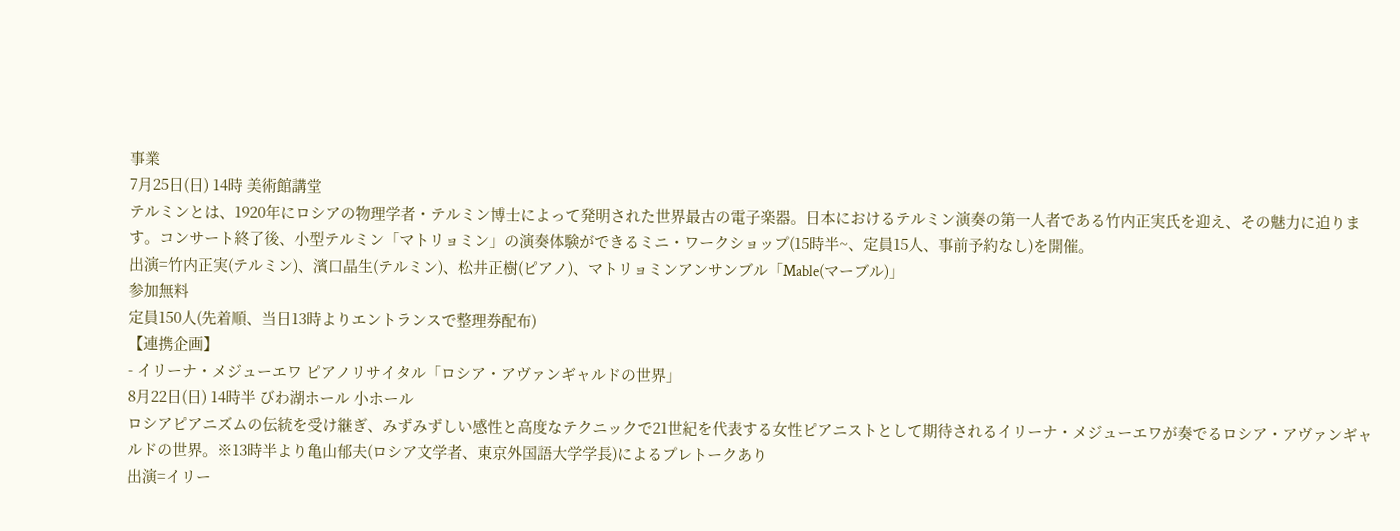事業
7月25日(日) 14時 美術館講堂
テルミンとは、1920年にロシアの物理学者・テルミン博士によって発明された世界最古の電子楽器。日本におけるテルミン演奏の第一人者である竹内正実氏を迎え、その魅力に迫ります。コンサート終了後、小型テルミン「マトリョミン」の演奏体験ができるミニ・ワークショップ(15時半~、定員15人、事前予約なし)を開催。
出演=竹内正実(テルミン)、濱口晶生(テルミン)、松井正樹(ピアノ)、マトリョミンアンサンブル「Mable(マーブル)」
参加無料
定員150人(先着順、当日13時よりエントランスで整理券配布)
【連携企画】
- イリーナ・メジューエワ ピアノリサイタル「ロシア・アヴァンギャルドの世界」
8月22日(日) 14時半 びわ湖ホール 小ホール
ロシアピアニズムの伝統を受け継ぎ、みずみずしい感性と高度なテクニックで21世紀を代表する女性ピアニストとして期待されるイリーナ・メジューエワが奏でるロシア・アヴァンギャルドの世界。※13時半より亀山郁夫(ロシア文学者、東京外国語大学学長)によるプレトークあり
出演=イリー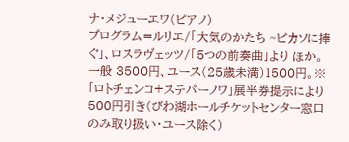ナ・メジューエワ(ピアノ)
プログラム=ルリエ/「大気のかたち ~ピカソに捧ぐ」、ロスラヴェッツ/「5つの前奏曲」より ほか。
一般 3500円、ユース(25歳未満)1500円。※「ロトチェンコ+ステパーノワ」展半券提示により500円引き(びわ湖ホールチケットセンター窓口のみ取り扱い・ユース除く)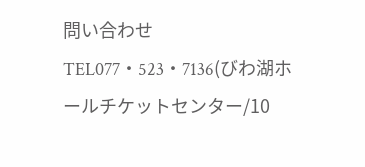問い合わせTEL077・523・7136(びわ湖ホールチケットセンター/10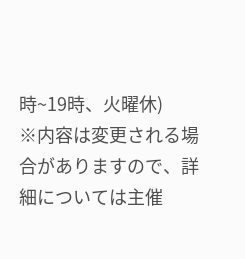時~19時、火曜休)
※内容は変更される場合がありますので、詳細については主催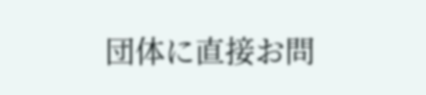団体に直接お問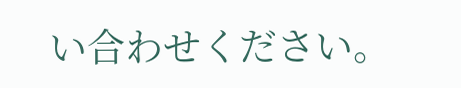い合わせください。